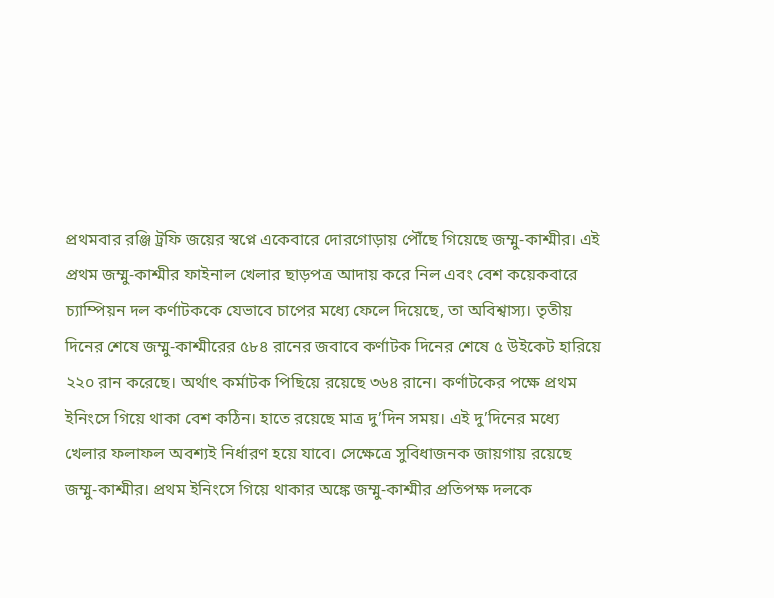প্রথমবার রঞ্জি ট্রফি জয়ের স্বপ্নে একেবারে দোরগোড়ায় পৌঁছে গিয়েছে জম্মু-কাশ্মীর। এই প্রথম জম্মু-কাশ্মীর ফাইনাল খেলার ছাড়পত্র আদায় করে নিল এবং বেশ কয়েকবারে চ্যাম্পিয়ন দল কর্ণাটককে যেভাবে চাপের মধ্যে ফেলে দিয়েছে, তা অবিশ্বাস্য। তৃতীয় দিনের শেষে জম্মু-কাশ্মীরের ৫৮৪ রানের জবাবে কর্ণাটক দিনের শেষে ৫ উইকেট হারিয়ে ২২০ রান করেছে। অর্থাৎ কর্মাটক পিছিয়ে রয়েছে ৩৬৪ রানে। কর্ণাটকের পক্ষে প্রথম ইনিংসে গিয়ে থাকা বেশ কঠিন। হাতে রয়েছে মাত্র দু’দিন সময়। এই দু’দিনের মধ্যে খেলার ফলাফল অবশ্যই নির্ধারণ হয়ে যাবে। সেক্ষেত্রে সুবিধাজনক জায়গায় রয়েছে জম্মু-কাশ্মীর। প্রথম ইনিংসে গিয়ে থাকার অঙ্কে জম্মু-কাশ্মীর প্রতিপক্ষ দলকে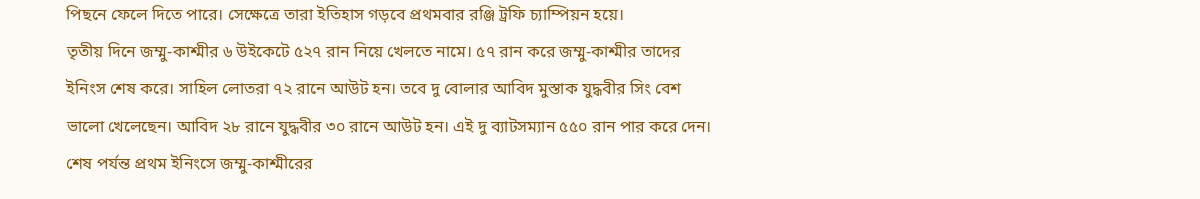পিছনে ফেলে দিতে পারে। সেক্ষেত্রে তারা ইতিহাস গড়বে প্রথমবার রঞ্জি ট্রফি চ্যাম্পিয়ন হয়ে।
তৃতীয় দিনে জম্মু-কাশ্মীর ৬ উইকেটে ৫২৭ রান নিয়ে খেলতে নামে। ৫৭ রান করে জম্মু-কাশ্মীর তাদের ইনিংস শেষ করে। সাহিল লোতরা ৭২ রানে আউট হন। তবে দু বোলার আবিদ মুস্তাক যুদ্ধবীর সিং বেশ ভালো খেলেছেন। আবিদ ২৮ রানে যুদ্ধবীর ৩০ রানে আউট হন। এই দু ব্যাটসম্যান ৫৫০ রান পার করে দেন। শেষ পর্যন্ত প্রথম ইনিংসে জম্মু-কাশ্মীরের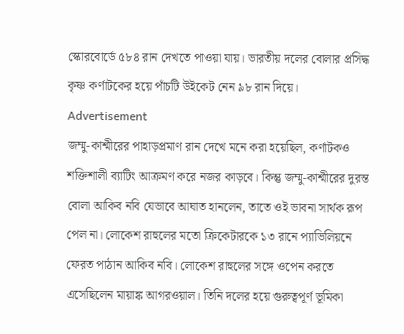স্কোরবোর্ডে ৫৮৪ রান দেখতে পাওয়া যায়। ভারতীয় দলের বোলার প্রসিদ্ধ কৃষ্ণ কর্ণাটকের হয়ে পাঁচটি উইকেট নেন ৯৮ রান দিয়ে।
Advertisement
জম্মু-কাশ্মীরের পাহাড়প্রমাণ রান দেখে মনে করা হয়েছিল, কর্ণাটকও শক্তিশালী ব্যাটিং আক্রমণ করে নজর কাড়বে। কিন্তু জম্মু-কাশ্মীরের দুরন্ত বোলা আকিব নবি যেভাবে আঘাত হানলেন, তাতে ওই ভাবনা সার্থক রূপ পেল না। লোকেশ রাহুলের মতো ক্রিকেটারকে ১৩ রানে প্যাভিলিয়নে ফেরত পাঠান আকিব নবি। লোকেশ রাহুলের সঙ্গে ওপেন করতে এসেছিলেন মায়াঙ্ক আগরওয়াল। তিনি দলের হয়ে গুরুত্বপূর্ণ ভূমিকা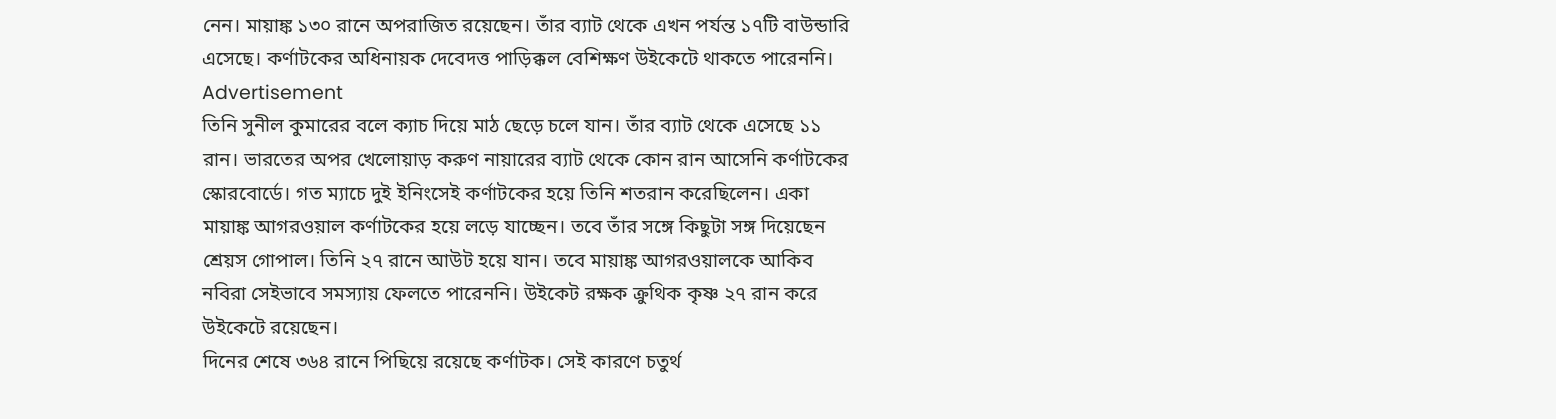নেন। মায়াঙ্ক ১৩০ রানে অপরাজিত রয়েছেন। তাঁর ব্যাট থেকে এখন পর্যন্ত ১৭টি বাউন্ডারি এসেছে। কর্ণাটকের অধিনায়ক দেবেদত্ত পাড়িক্কল বেশিক্ষণ উইকেটে থাকতে পারেননি।
Advertisement
তিনি সুনীল কুমারের বলে ক্যাচ দিয়ে মাঠ ছেড়ে চলে যান। তাঁর ব্যাট থেকে এসেছে ১১ রান। ভারতের অপর খেলোয়াড় করুণ নায়ারের ব্যাট থেকে কোন রান আসেনি কর্ণাটকের স্কোরবোর্ডে। গত ম্যাচে দুই ইনিংসেই কর্ণাটকের হয়ে তিনি শতরান করেছিলেন। একা মায়াঙ্ক আগরওয়াল কর্ণাটকের হয়ে লড়ে যাচ্ছেন। তবে তাঁর সঙ্গে কিছুটা সঙ্গ দিয়েছেন শ্রেয়স গোপাল। তিনি ২৭ রানে আউট হয়ে যান। তবে মায়াঙ্ক আগরওয়ালকে আকিব নবিরা সেইভাবে সমস্যায় ফেলতে পারেননি। উইকেট রক্ষক ক্রুথিক কৃষ্ণ ২৭ রান করে উইকেটে রয়েছেন।
দিনের শেষে ৩৬৪ রানে পিছিয়ে রয়েছে কর্ণাটক। সেই কারণে চতুর্থ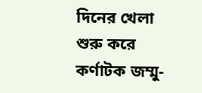দিনের খেলা শুরু করে কর্ণাটক জম্মু-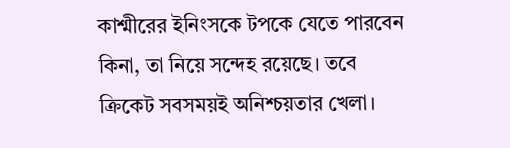কাশ্মীরের ইনিংসকে টপকে যেতে পারবেন কিনা, তা নিয়ে সন্দেহ রয়েছে। তবে ক্রিকেট সবসময়ই অনিশ্চয়তার খেলা।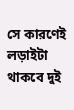সে কারণেই লড়াইটা থাকবে দুই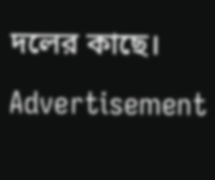দলের কাছে।
Advertisement